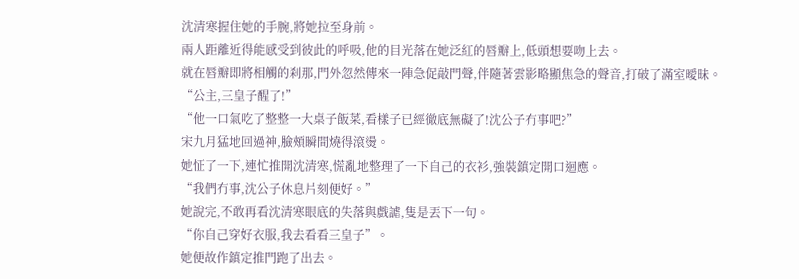沈清寒握住她的手腕,將她拉至身前。
兩人距離近得能感受到彼此的呼吸,他的目光落在她泛紅的唇瓣上,低頭想要吻上去。
就在唇瓣即將相觸的刹那,門外忽然傳來一陣急促敲門聲,伴隨著雲影略顯焦急的聲音,打破了滿室曖昧。
“公主,三皇子醒了!”
“他一口氣吃了整整一大桌子飯菜,看樣子已經徹底無礙了!沈公子冇事吧?”
宋九月猛地回過神,臉頰瞬間燒得滾燙。
她怔了一下,連忙推開沈清寒,慌亂地整理了一下自己的衣衫,強裝鎮定開口迴應。
“我們冇事,沈公子休息片刻便好。”
她說完,不敢再看沈清寒眼底的失落與戲謔,隻是丟下一句。
“你自己穿好衣服,我去看看三皇子”。
她便故作鎮定推門跑了出去。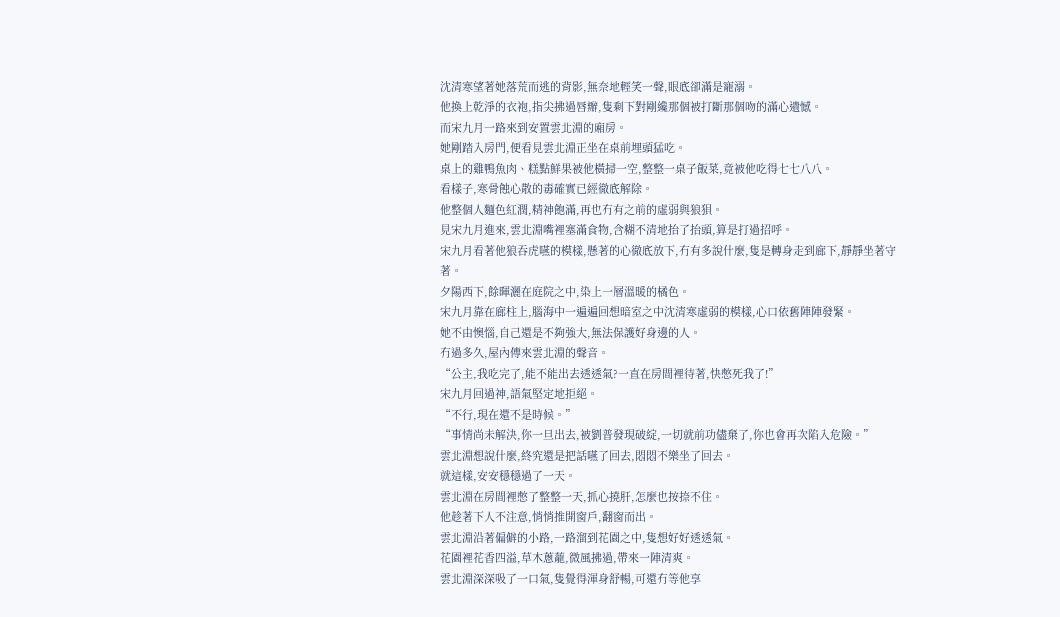沈清寒望著她落荒而逃的背影,無奈地輕笑一聲,眼底卻滿是寵溺。
他換上乾淨的衣袍,指尖拂過唇瓣,隻剩下對剛纔那個被打斷那個吻的滿心遺憾。
而宋九月一路來到安置雲北淵的廂房。
她剛踏入房門,便看見雲北淵正坐在桌前埋頭猛吃。
桌上的雞鴨魚肉、糕點鮮果被他橫掃一空,整整一桌子飯菜,竟被他吃得七七八八。
看樣子,寒骨蝕心散的毒確實已經徹底解除。
他整個人麵色紅潤,精神飽滿,再也冇有之前的虛弱與狼狽。
見宋九月進來,雲北淵嘴裡塞滿食物,含糊不清地抬了抬頭,算是打過招呼。
宋九月看著他狼吞虎嚥的模樣,懸著的心徹底放下,冇有多說什麼,隻是轉身走到廊下,靜靜坐著守著。
夕陽西下,餘暉灑在庭院之中,染上一層溫暖的橘色。
宋九月靠在廊柱上,腦海中一遍遍回想暗室之中沈清寒虛弱的模樣,心口依舊陣陣發緊。
她不由懊惱,自己還是不夠強大,無法保護好身邊的人。
冇過多久,屋內傳來雲北淵的聲音。
“公主,我吃完了,能不能出去透透氣?一直在房間裡待著,快憋死我了!”
宋九月回過神,語氣堅定地拒絕。
“不行,現在還不是時候。”
“事情尚未解決,你一旦出去,被劉普發現破綻,一切就前功儘棄了,你也會再次陷入危險。”
雲北淵想說什麼,終究還是把話嚥了回去,悶悶不樂坐了回去。
就這樣,安安穩穩過了一天。
雲北淵在房間裡憋了整整一天,抓心撓肝,怎麼也按捺不住。
他趁著下人不注意,悄悄推開窗戶,翻窗而出。
雲北淵沿著偏僻的小路,一路溜到花園之中,隻想好好透透氣。
花園裡花香四溢,草木蔥蘢,微風拂過,帶來一陣清爽。
雲北淵深深吸了一口氣,隻覺得渾身舒暢,可還冇等他享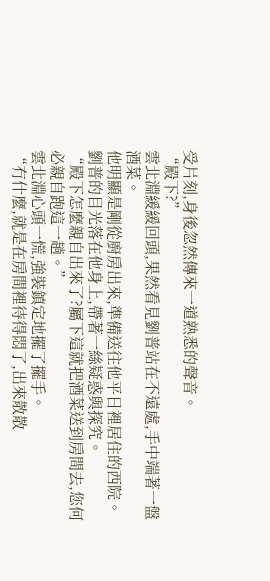受片刻,身後忽然傳來一道熟悉的聲音。
“殿下?”
雲北淵緩緩回頭,果然看見劉普站在不遠處,手中端著一盤酒菜。
他明顯是剛從廚房出來,準備送往他平日裡居住的西院。
劉普的目光落在他身上,帶著一絲疑惑與探究。
“殿下怎麼親自出來了?屬下這就把酒菜送到房間去,您何必親自跑這一趟。”
雲北淵心頭一慌,強裝鎮定地擺了擺手。
“冇什麼,就是在房間裡待得悶了,出來散散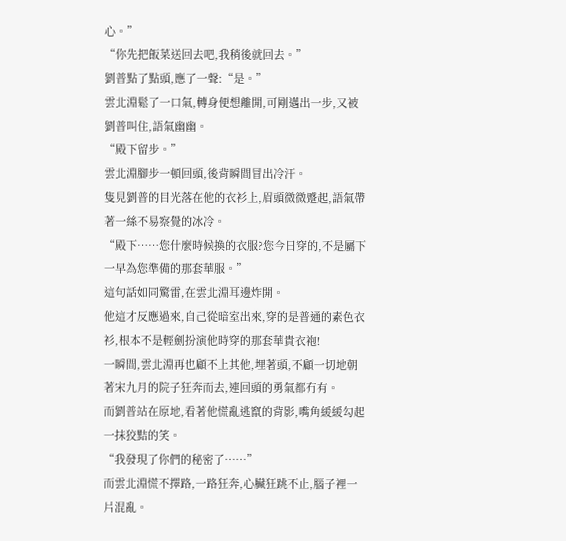心。”
“你先把飯菜送回去吧,我稍後就回去。”
劉普點了點頭,應了一聲:“是。”
雲北淵鬆了一口氣,轉身便想離開,可剛邁出一步,又被劉普叫住,語氣幽幽。
“殿下留步。”
雲北淵腳步一頓回頭,後背瞬間冒出冷汗。
隻見劉普的目光落在他的衣衫上,眉頭微微蹙起,語氣帶著一絲不易察覺的冰冷。
“殿下……您什麼時候換的衣服?您今日穿的,不是屬下一早為您準備的那套華服。”
這句話如同驚雷,在雲北淵耳邊炸開。
他這才反應過來,自己從暗室出來,穿的是普通的素色衣衫,根本不是輕劍扮演他時穿的那套華貴衣袍!
一瞬間,雲北淵再也顧不上其他,埋著頭,不顧一切地朝著宋九月的院子狂奔而去,連回頭的勇氣都冇有。
而劉普站在原地,看著他慌亂逃竄的背影,嘴角緩緩勾起一抹狡黠的笑。
“我發現了你們的秘密了……”
而雲北淵慌不擇路,一路狂奔,心臟狂跳不止,腦子裡一片混亂。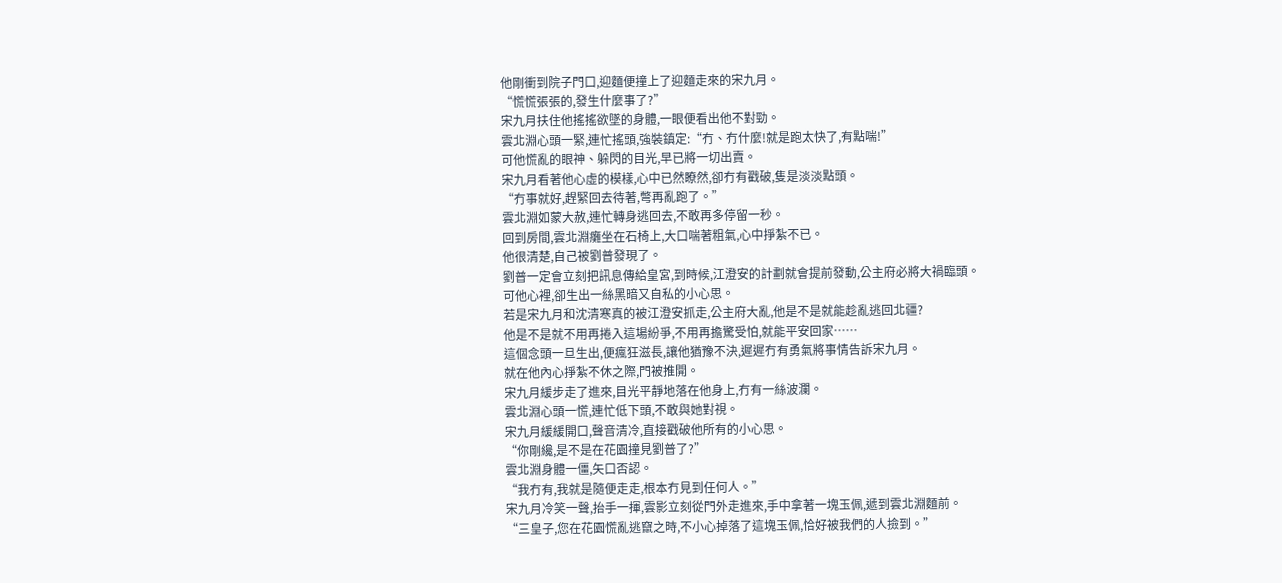他剛衝到院子門口,迎麵便撞上了迎麵走來的宋九月。
“慌慌張張的,發生什麼事了?”
宋九月扶住他搖搖欲墜的身體,一眼便看出他不對勁。
雲北淵心頭一緊,連忙搖頭,強裝鎮定:“冇、冇什麼!就是跑太快了,有點喘!”
可他慌亂的眼神、躲閃的目光,早已將一切出賣。
宋九月看著他心虛的模樣,心中已然瞭然,卻冇有戳破,隻是淡淡點頭。
“冇事就好,趕緊回去待著,彆再亂跑了。”
雲北淵如蒙大赦,連忙轉身逃回去,不敢再多停留一秒。
回到房間,雲北淵癱坐在石椅上,大口喘著粗氣,心中掙紮不已。
他很清楚,自己被劉普發現了。
劉普一定會立刻把訊息傳給皇宮,到時候,江澄安的計劃就會提前發動,公主府必將大禍臨頭。
可他心裡,卻生出一絲黑暗又自私的小心思。
若是宋九月和沈清寒真的被江澄安抓走,公主府大亂,他是不是就能趁亂逃回北疆?
他是不是就不用再捲入這場紛爭,不用再擔驚受怕,就能平安回家……
這個念頭一旦生出,便瘋狂滋長,讓他猶豫不決,遲遲冇有勇氣將事情告訴宋九月。
就在他內心掙紮不休之際,門被推開。
宋九月緩步走了進來,目光平靜地落在他身上,冇有一絲波瀾。
雲北淵心頭一慌,連忙低下頭,不敢與她對視。
宋九月緩緩開口,聲音清冷,直接戳破他所有的小心思。
“你剛纔,是不是在花園撞見劉普了?”
雲北淵身體一僵,矢口否認。
“我冇有,我就是隨便走走,根本冇見到任何人。”
宋九月冷笑一聲,抬手一揮,雲影立刻從門外走進來,手中拿著一塊玉佩,遞到雲北淵麵前。
“三皇子,您在花園慌亂逃竄之時,不小心掉落了這塊玉佩,恰好被我們的人撿到。”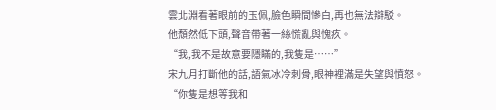雲北淵看著眼前的玉佩,臉色瞬間慘白,再也無法辯駁。
他頹然低下頭,聲音帶著一絲慌亂與愧疚。
“我,我不是故意要隱瞞的,我隻是……”
宋九月打斷他的話,語氣冰冷刺骨,眼神裡滿是失望與憤怒。
“你隻是想等我和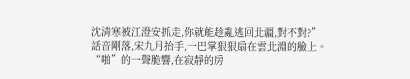沈清寒被江澄安抓走,你就能趁亂逃回北疆,對不對?”
話音剛落,宋九月抬手,一巴掌狠狠扇在雲北淵的臉上。
“啪”的一聲脆響,在寂靜的房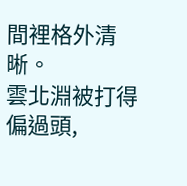間裡格外清晰。
雲北淵被打得偏過頭,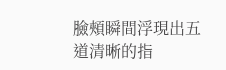臉頰瞬間浮現出五道清晰的指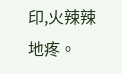印,火辣辣地疼。